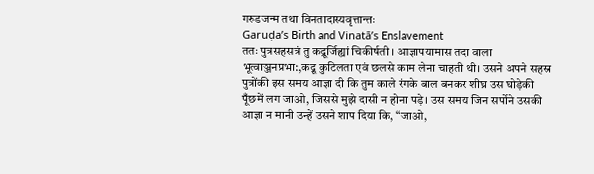गरुडजन्म तथा विनतादास्यवृत्तान्तः
Garuḍa’s Birth and Vinatā’s Enslavement
ततः पुत्रसहसत्रं तु कद्रूर्जिह्यां चिकीर्षती । आज्ञापयामास तदा वाला भूत्वाञ्जनप्रभा:,कद्रू कुटिलता एवं छलसे काम लेना चाहती थी। उसने अपने सहस्र पुत्रोंकी इस समय आज्ञा दी कि तुम काले रंगके बाल बनकर शीघ्र उस घोड़ेकी पूँछमें लग जाओ, जिससे मुझे दासी न होना पड़े। उस समय जिन सर्पोने उसकी आज्ञा न मानी उन्हें उसने शाप दिया कि, “जाओ,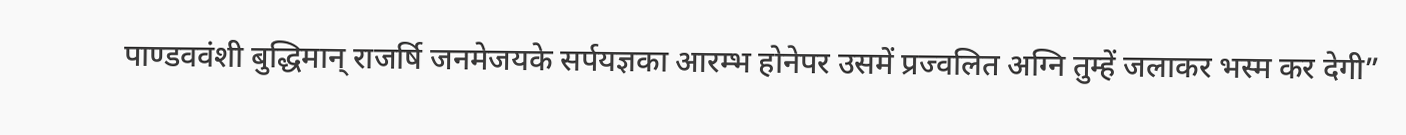पाण्डववंशी बुद्धिमान् राजर्षि जनमेजयके सर्पयज्ञका आरम्भ होनेपर उसमें प्रज्वलित अग्नि तुम्हें जलाकर भस्म कर देगी”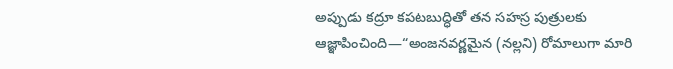అప్పుడు కద్రూ కపటబుద్ధితో తన సహస్ర పుత్రులకు ఆజ్ఞాపించింది—“అంజనవర్ణమైన (నల్లని) రోమాలుగా మారి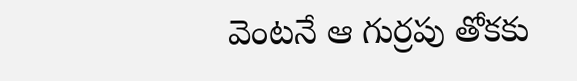వెంటనే ఆ గుర్రపు తోకకు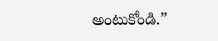అంటుకోండి.”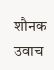शौनक उवाच